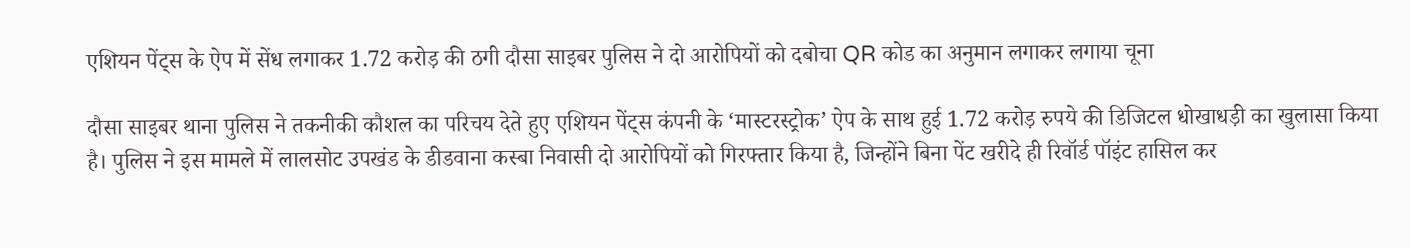एशियन पेंट्स के ऐप में सेंध लगाकर 1.72 करोड़ की ठगी दौसा साइबर पुलिस ने दो आरोपियों को दबोचा QR कोड का अनुमान लगाकर लगाया चूना

दौसा साइबर थाना पुलिस ने तकनीकी कौशल का परिचय देते हुए एशियन पेंट्स कंपनी के ‘मास्टरस्ट्रोक’ ऐप के साथ हुई 1.72 करोड़ रुपये की डिजिटल धोखाधड़ी का खुलासा किया है। पुलिस ने इस मामले में लालसोट उपखंड के डीडवाना कस्बा निवासी दो आरोपियों को गिरफ्तार किया है, जिन्होंने बिना पेंट खरीदे ही रिवॉर्ड पॉइंट हासिल कर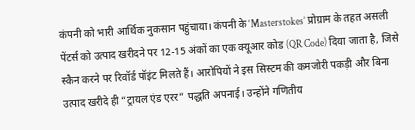कंपनी को भारी आर्थिक नुकसान पहुंचाया। कंपनी के ‘Masterstokes’ प्रोग्राम के तहत असली पेंटर्स को उत्पाद खरीदने पर 12-15 अंकों का एक क्यूआर कोड (QR Code) दिया जाता है, जिसे स्कैन करने पर रिवॉर्ड पॉइंट मिलते हैं। आरोपियों ने इस सिस्टम की कमजोरी पकड़ी और बिना उत्पाद खरीदे ही “ट्रायल एंड एरर” पद्धति अपनाई। उन्होंने गणितीय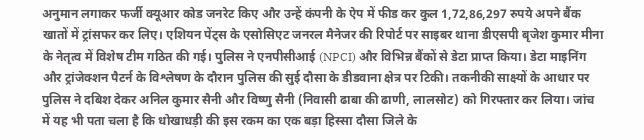अनुमान लगाकर फर्जी क्यूआर कोड जनरेट किए और उन्हें कंपनी के ऐप में फीड कर कुल 1,72,86,297 रुपये अपने बैंक खातों में ट्रांसफर कर लिए। एशियन पेंट्स के एसोसिएट जनरल मैनेजर की रिपोर्ट पर साइबर थाना डीएसपी बृजेश कुमार मीना के नेतृत्व में विशेष टीम गठित की गई। पुलिस ने एनपीसीआई (NPCI) और विभिन्न बैंकों से डेटा प्राप्त किया। डेटा माइनिंग और ट्रांजेक्शन पैटर्न के विश्लेषण के दौरान पुलिस की सुई दौसा के डीडवाना क्षेत्र पर टिकी। तकनीकी साक्ष्यों के आधार पर पुलिस ने दबिश देकर अनिल कुमार सैनी और विष्णु सैनी (निवासी ढाबा की ढाणी, लालसोट) को गिरफ्तार कर लिया। जांच में यह भी पता चला है कि धोखाधड़ी की इस रकम का एक बड़ा हिस्सा दौसा जिले के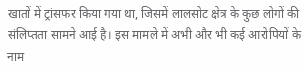खातों में ट्रांसफर किया गया था, जिसमें लालसोट क्षेत्र के कुछ लोगों की संलिप्तता सामने आई है। इस मामले में अभी और भी कई आरोपियों के नाम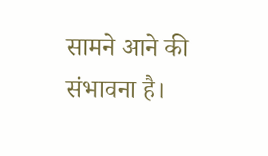सामने आने की संभावना है।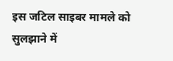इस जटिल साइबर मामले को सुलझाने में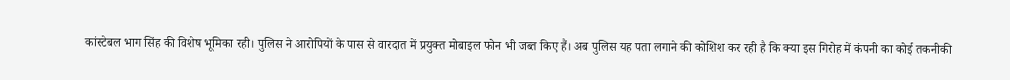कांस्टेबल भाग सिंह की विशेष भूमिका रही। पुलिस ने आरोपियों के पास से वारदात में प्रयुक्त मोबाइल फोन भी जब्त किए हैं। अब पुलिस यह पता लगाने की कोशिश कर रही है कि क्या इस गिरोह में कंपनी का कोई तकनीकी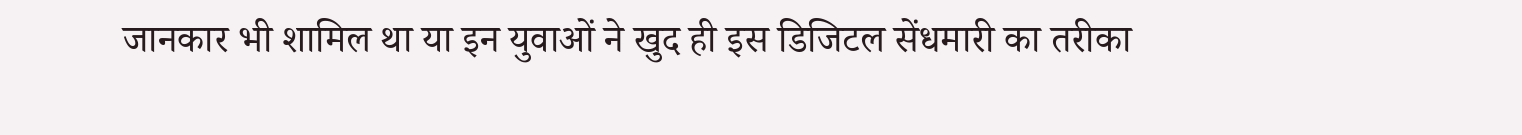जानकार भी शामिल था या इन युवाओं ने खुद ही इस डिजिटल सेंधमारी का तरीका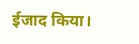ईजाद किया।